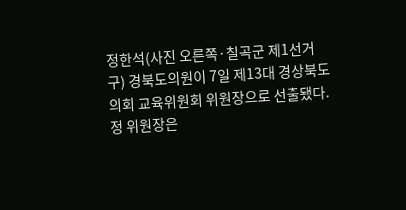정한석(사진 오른쪽·칠곡군 제1선거구) 경북도의원이 7일 제13대 경상북도의회 교육위원회 위원장으로 선출됐다.
정 위원장은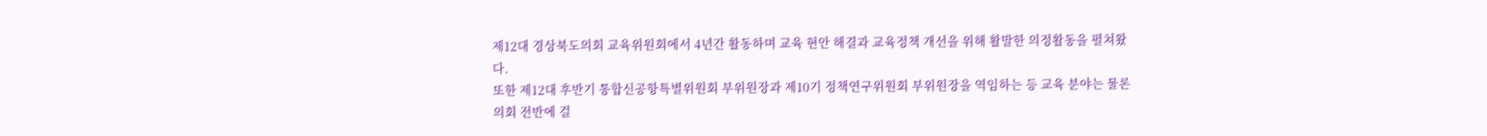제12대 경상북도의회 교육위원회에서 4년간 활동하며 교육 현안 해결과 교육정책 개선을 위해 활발한 의정활동을 펼쳐왔다.
또한 제12대 후반기 통합신공항특별위원회 부위원장과 제10기 정책연구위원회 부위원장을 역임하는 등 교육 분야는 물론 의회 전반에 걸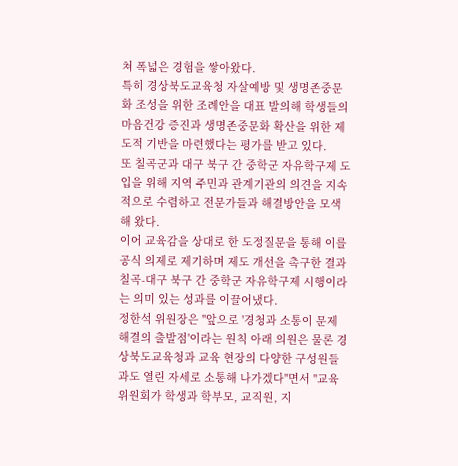쳐 폭넓은 경험을 쌓아왔다.
특히 경상북도교육청 자살예방 및 생명존중문화 조성을 위한 조례안을 대표 발의해 학생들의 마음건강 증진과 생명존중문화 확산을 위한 제도적 기반을 마련했다는 평가를 받고 있다.
또 칠곡군과 대구 북구 간 중학군 자유학구제 도입을 위해 지역 주민과 관계기관의 의견을 지속적으로 수렴하고 전문가들과 해결방안을 모색해 왔다.
이어 교육감을 상대로 한 도정질문을 통해 이를 공식 의제로 제기하며 제도 개선을 촉구한 결과 칠곡-대구 북구 간 중학군 자유학구제 시행이라는 의미 있는 성과를 이끌어냈다.
정한석 위원장은 "앞으로 '경청과 소통이 문제 해결의 출발점'이라는 원칙 아래 의원은 물론 경상북도교육청과 교육 현장의 다양한 구성원들과도 열린 자세로 소통해 나가겠다"면서 "교육위원회가 학생과 학부모, 교직원, 지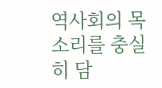역사회의 목소리를 충실히 담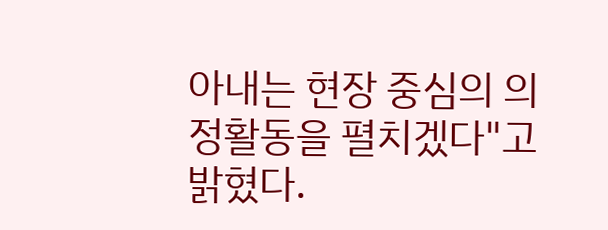아내는 현장 중심의 의정활동을 펼치겠다"고 밝혔다.